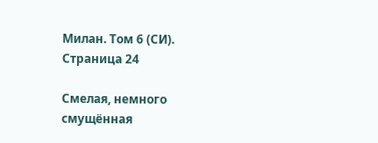Милан. Том 6 (СИ). Страница 24

Смелая, немного смущённая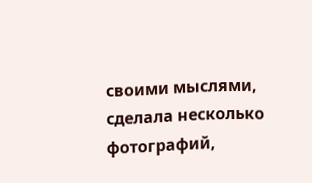своими мыслями, сделала несколько фотографий,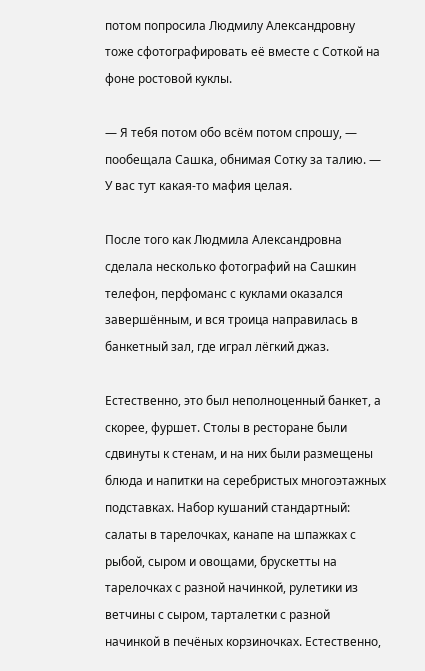потом попросила Людмилу Александровну тоже сфотографировать её вместе с Соткой на фоне ростовой куклы.

— Я тебя потом обо всём потом спрошу, — пообещала Сашка, обнимая Сотку за талию. — У вас тут какая-то мафия целая.

После того как Людмила Александровна сделала несколько фотографий на Сашкин телефон, перфоманс с куклами оказался завершённым, и вся троица направилась в банкетный зал, где играл лёгкий джаз.

Естественно, это был неполноценный банкет, а скорее, фуршет. Столы в ресторане были сдвинуты к стенам, и на них были размещены блюда и напитки на серебристых многоэтажных подставках. Набор кушаний стандартный: салаты в тарелочках, канапе на шпажках с рыбой, сыром и овощами, брускетты на тарелочках с разной начинкой, рулетики из ветчины с сыром, тарталетки с разной начинкой в печёных корзиночках. Естественно,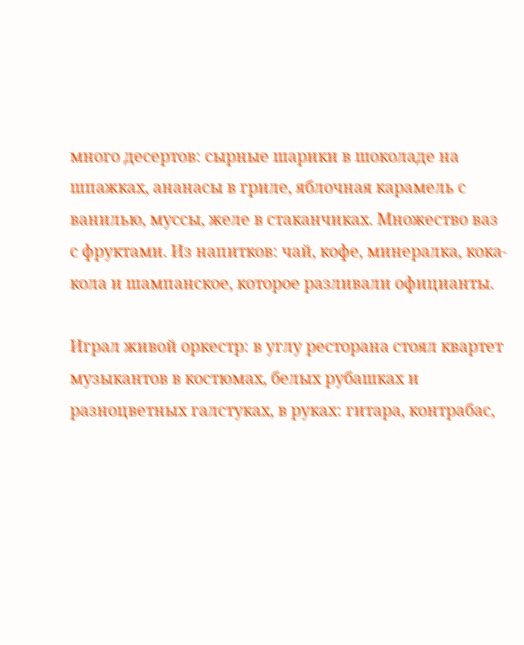много десертов: сырные шарики в шоколаде на шпажках, ананасы в гриле, яблочная карамель с ванилью, муссы, желе в стаканчиках. Множество ваз с фруктами. Из напитков: чай, кофе, минералка, кока-кола и шампанское, которое разливали официанты.

Играл живой оркестр: в углу ресторана стоял квартет музыкантов в костюмах, белых рубашках и разноцветных галстуках, в руках: гитара, контрабас,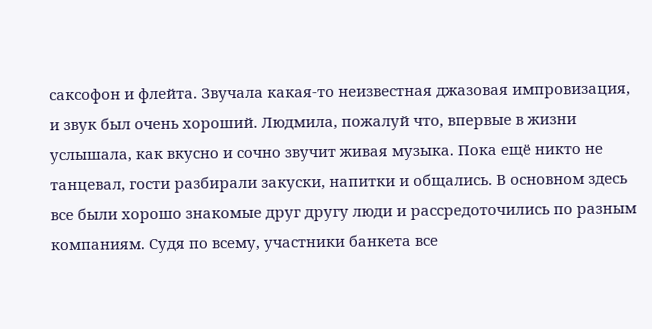саксофон и флейта. Звучала какая-то неизвестная джазовая импровизация, и звук был очень хороший. Людмила, пожалуй что, впервые в жизни услышала, как вкусно и сочно звучит живая музыка. Пока ещё никто не танцевал, гости разбирали закуски, напитки и общались. В основном здесь все были хорошо знакомые друг другу люди и рассредоточились по разным компаниям. Судя по всему, участники банкета все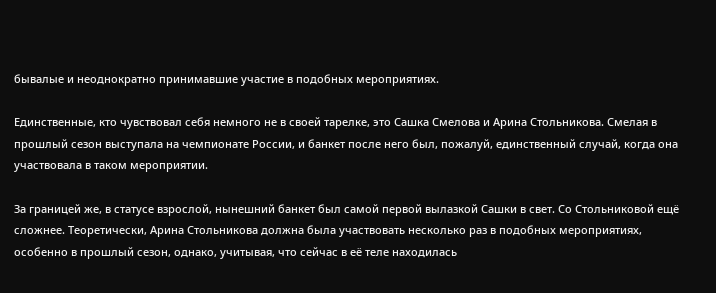бывалые и неоднократно принимавшие участие в подобных мероприятиях.

Единственные, кто чувствовал себя немного не в своей тарелке, это Сашка Смелова и Арина Стольникова. Смелая в прошлый сезон выступала на чемпионате России, и банкет после него был, пожалуй, единственный случай, когда она участвовала в таком мероприятии.

За границей же, в статусе взрослой, нынешний банкет был самой первой вылазкой Сашки в свет. Со Стольниковой ещё сложнее. Теоретически, Арина Стольникова должна была участвовать несколько раз в подобных мероприятиях, особенно в прошлый сезон, однако, учитывая, что сейчас в её теле находилась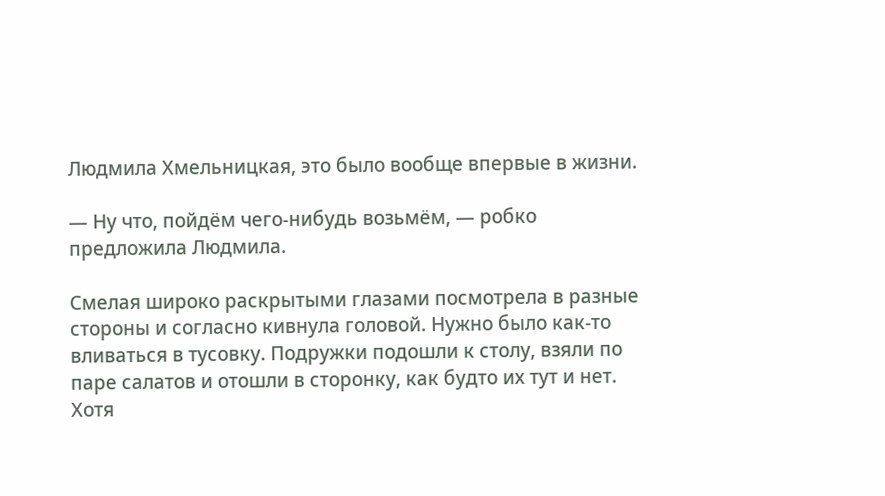Людмила Хмельницкая, это было вообще впервые в жизни.

— Ну что, пойдём чего-нибудь возьмём, — робко предложила Людмила.

Смелая широко раскрытыми глазами посмотрела в разные стороны и согласно кивнула головой. Нужно было как-то вливаться в тусовку. Подружки подошли к столу, взяли по паре салатов и отошли в сторонку, как будто их тут и нет. Хотя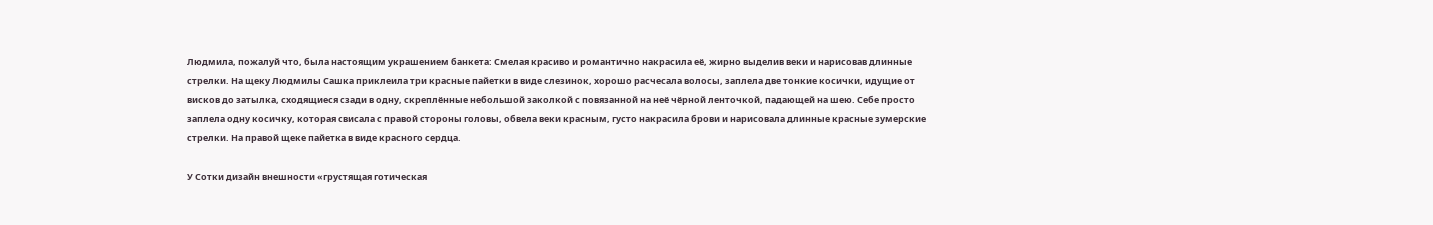Людмила, пожалуй что, была настоящим украшением банкета: Смелая красиво и романтично накрасила её, жирно выделив веки и нарисовав длинные стрелки. На щеку Людмилы Сашка приклеила три красные пайетки в виде слезинок, хорошо расчесала волосы, заплела две тонкие косички, идущие от висков до затылка, сходящиеся сзади в одну, скреплённые небольшой заколкой с повязанной на неё чёрной ленточкой, падающей на шею. Себе просто заплела одну косичку, которая свисала с правой стороны головы, обвела веки красным, густо накрасила брови и нарисовала длинные красные зумерские стрелки. На правой щеке пайетка в виде красного сердца.

У Сотки дизайн внешности «грустящая готическая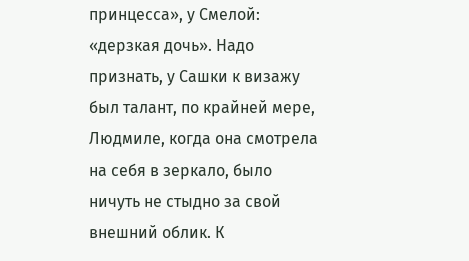принцесса», у Смелой: «дерзкая дочь». Надо признать, у Сашки к визажу был талант, по крайней мере, Людмиле, когда она смотрела на себя в зеркало, было ничуть не стыдно за свой внешний облик. К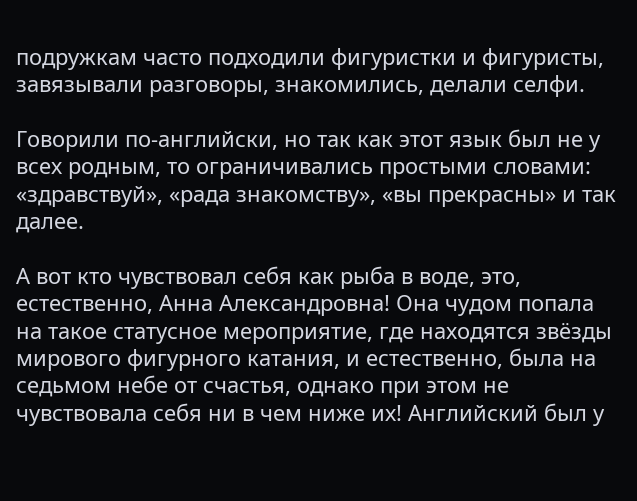подружкам часто подходили фигуристки и фигуристы, завязывали разговоры, знакомились, делали селфи.

Говорили по-английски, но так как этот язык был не у всех родным, то ограничивались простыми словами: «здравствуй», «рада знакомству», «вы прекрасны» и так далее.

А вот кто чувствовал себя как рыба в воде, это, естественно, Анна Александровна! Она чудом попала на такое статусное мероприятие, где находятся звёзды мирового фигурного катания, и естественно, была на седьмом небе от счастья, однако при этом не чувствовала себя ни в чем ниже их! Английский был у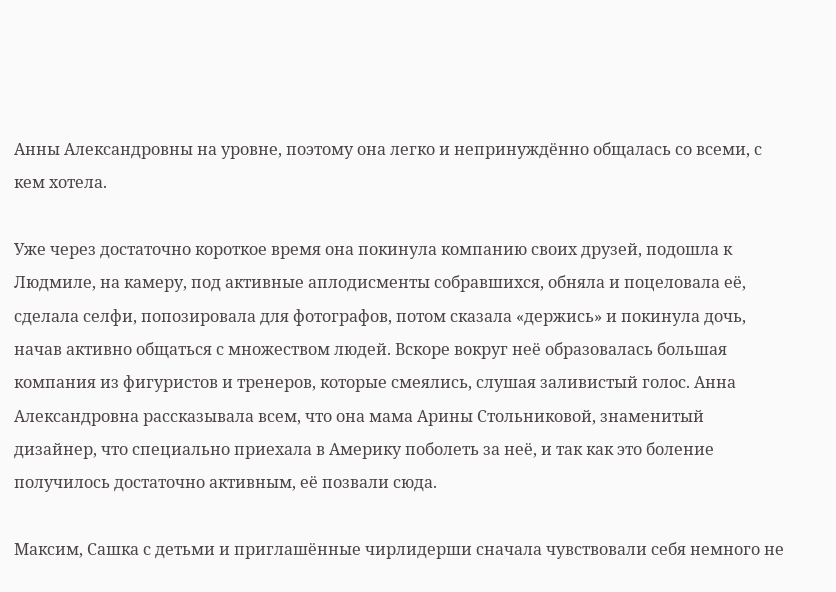Анны Александровны на уровне, поэтому она легко и непринуждённо общалась со всеми, с кем хотела.

Уже через достаточно короткое время она покинула компанию своих друзей, подошла к Людмиле, на камеру, под активные аплодисменты собравшихся, обняла и поцеловала её, сделала селфи, попозировала для фотографов, потом сказала «держись» и покинула дочь, начав активно общаться с множеством людей. Вскоре вокруг неё образовалась большая компания из фигуристов и тренеров, которые смеялись, слушая заливистый голос. Анна Александровна рассказывала всем, что она мама Арины Стольниковой, знаменитый дизайнер, что специально приехала в Америку поболеть за неё, и так как это боление получилось достаточно активным, её позвали сюда.

Максим, Сашка с детьми и приглашённые чирлидерши сначала чувствовали себя немного не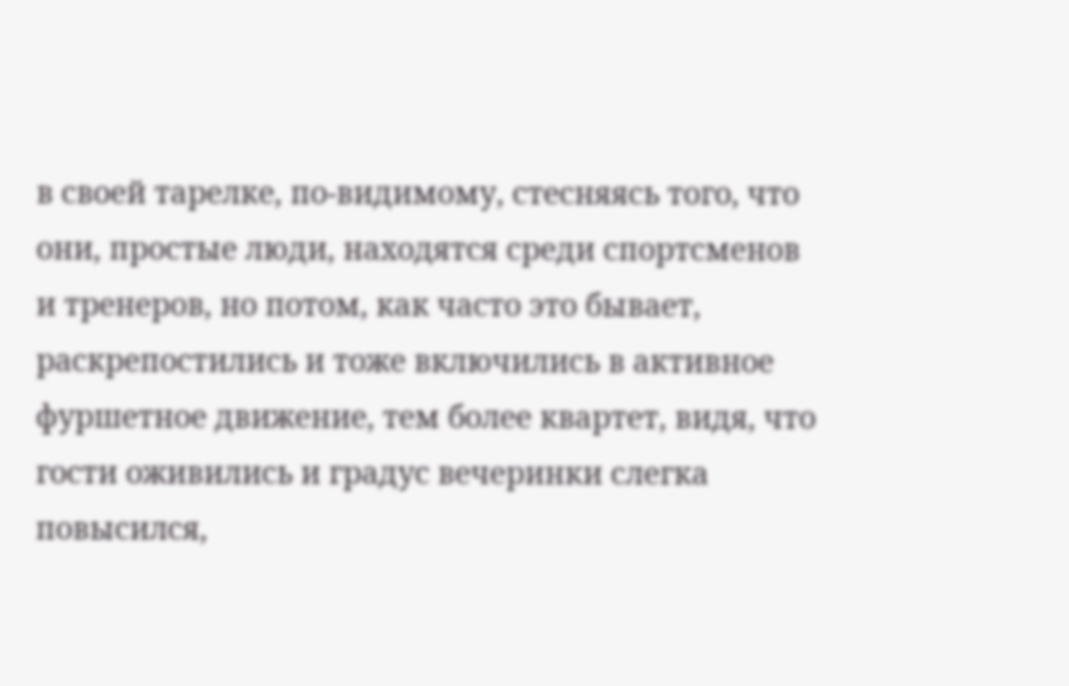в своей тарелке, по-видимому, стесняясь того, что они, простые люди, находятся среди спортсменов и тренеров, но потом, как часто это бывает, раскрепостились и тоже включились в активное фуршетное движение, тем более квартет, видя, что гости оживились и градус вечеринки слегка повысился,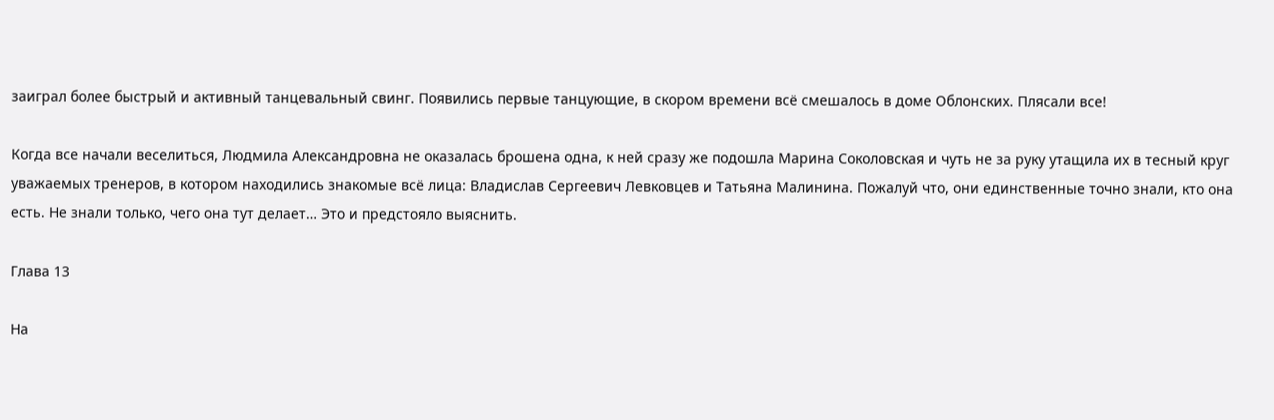заиграл более быстрый и активный танцевальный свинг. Появились первые танцующие, в скором времени всё смешалось в доме Облонских. Плясали все!

Когда все начали веселиться, Людмила Александровна не оказалась брошена одна, к ней сразу же подошла Марина Соколовская и чуть не за руку утащила их в тесный круг уважаемых тренеров, в котором находились знакомые всё лица: Владислав Сергеевич Левковцев и Татьяна Малинина. Пожалуй что, они единственные точно знали, кто она есть. Не знали только, чего она тут делает… Это и предстояло выяснить.

Глава 13

На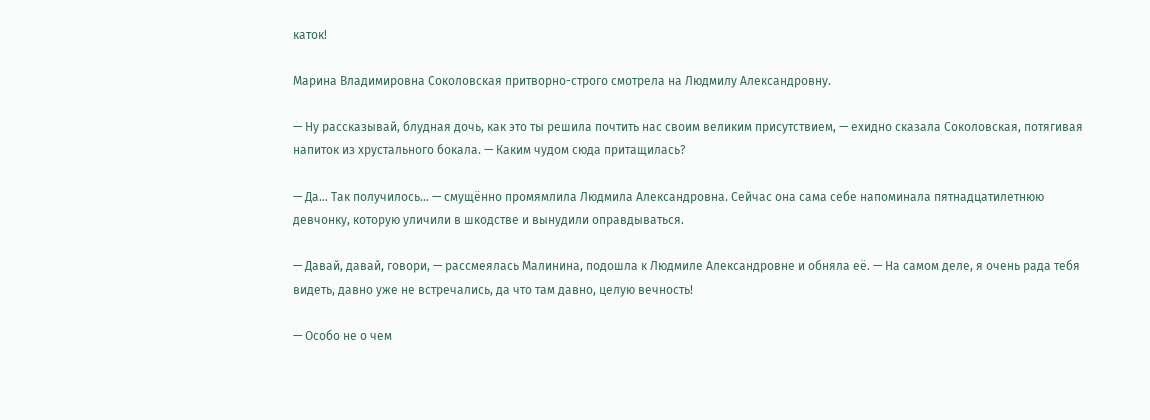каток!

Марина Владимировна Соколовская притворно-строго смотрела на Людмилу Александровну.

— Ну рассказывай, блудная дочь, как это ты решила почтить нас своим великим присутствием, — ехидно сказала Соколовская, потягивая напиток из хрустального бокала. — Каким чудом сюда притащилась?

— Да… Так получилось… — смущённо промямлила Людмила Александровна. Сейчас она сама себе напоминала пятнадцатилетнюю девчонку, которую уличили в шкодстве и вынудили оправдываться.

— Давай, давай, говори, — рассмеялась Малинина, подошла к Людмиле Александровне и обняла её. — На самом деле, я очень рада тебя видеть, давно уже не встречались, да что там давно, целую вечность!

— Особо не о чем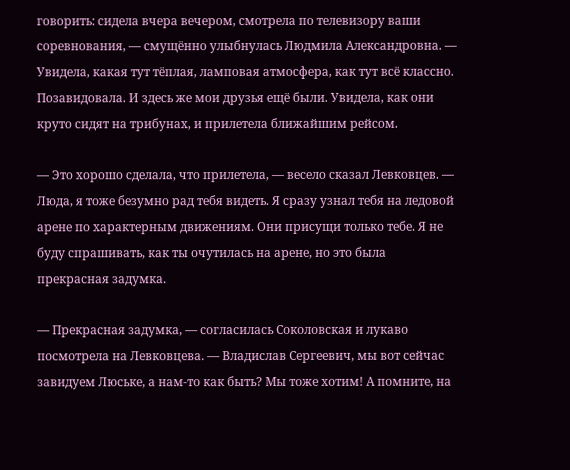говорить: сидела вчера вечером, смотрела по телевизору ваши соревнования, — смущённо улыбнулась Людмила Александровна. — Увидела, какая тут тёплая, ламповая атмосфера, как тут всё классно. Позавидовала. И здесь же мои друзья ещё были. Увидела, как они круто сидят на трибунах, и прилетела ближайшим рейсом.

— Это хорошо сделала, что прилетела, — весело сказал Левковцев. — Люда, я тоже безумно рад тебя видеть. Я сразу узнал тебя на ледовой арене по характерным движениям. Они присущи только тебе. Я не буду спрашивать, как ты очутилась на арене, но это была прекрасная задумка.

— Прекрасная задумка, — согласилась Соколовская и лукаво посмотрела на Левковцева. — Владислав Сергеевич, мы вот сейчас завидуем Люське, а нам-то как быть? Мы тоже хотим! А помните, на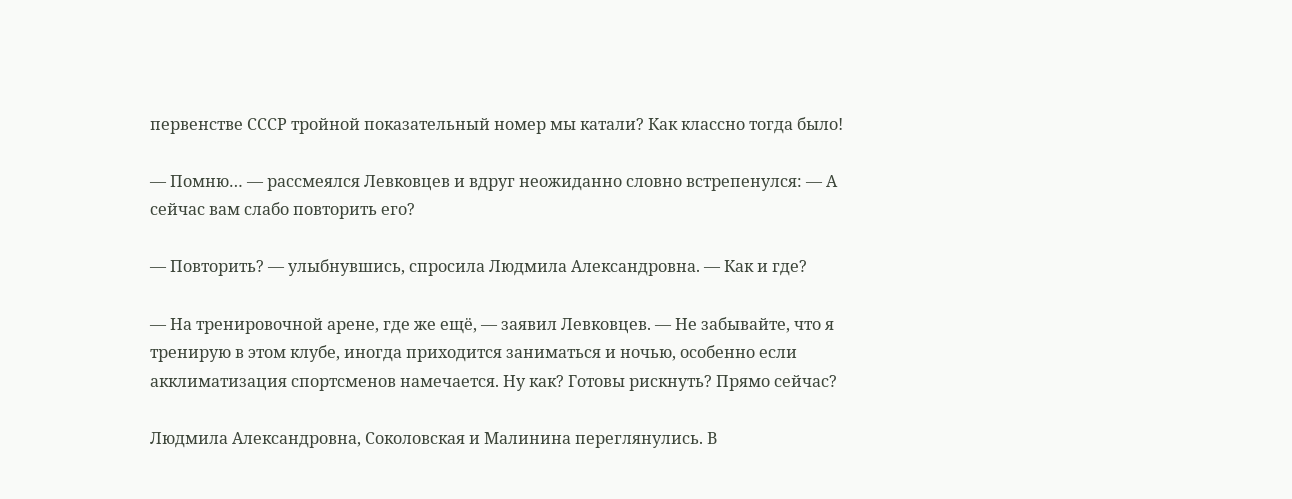первенстве СССР тройной показательный номер мы катали? Как классно тогда было!

— Помню… — рассмеялся Левковцев и вдруг неожиданно словно встрепенулся: — А сейчас вам слабо повторить его?

— Повторить? — улыбнувшись, спросила Людмила Александровна. — Как и где?

— На тренировочной арене, где же ещё, — заявил Левковцев. — Не забывайте, что я тренирую в этом клубе, иногда приходится заниматься и ночью, особенно если акклиматизация спортсменов намечается. Ну как? Готовы рискнуть? Прямо сейчас?

Людмила Александровна, Соколовская и Малинина переглянулись. В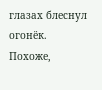глазах блеснул огонёк. Похоже,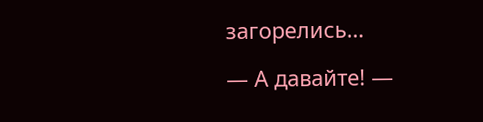загорелись…

— А давайте! —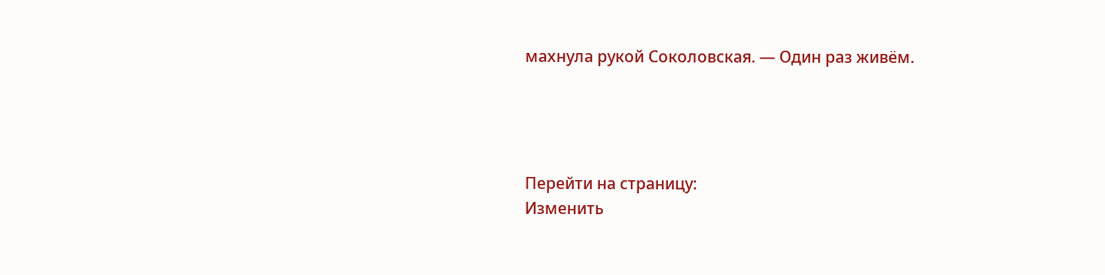махнула рукой Соколовская. — Один раз живём.




Перейти на страницу:
Изменить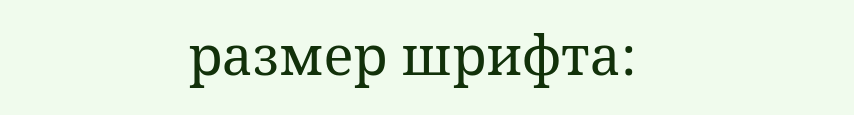размер шрифта: